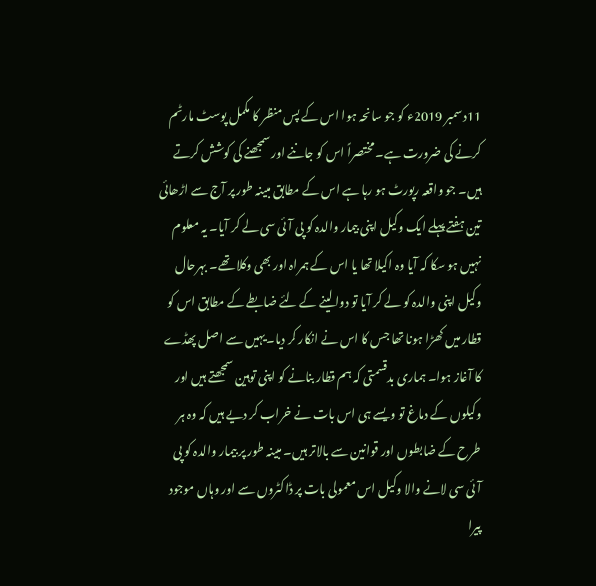11دسمبر 2019ء کو جو سانحہ ہوا اس کے پس منظر کا مکمل پوسٹ مارٹم کرنے کی ضرورت ہے۔ مختصراً اس کو جاننے اور سمجھنے کی کوشش کرتے ہیں۔ جو واقعہ رپورٹ ہو رہا ہے اس کے مطابق مبینہ طور پر آج سے اڑھائی تین ہفتے پہلے ایک وکیل اپنی بیمار والدہ کو پی آئی سی لے کر آیا۔ یہ معلوم نہیں ہو سکا کہ آیا وہ اکیلا تھا یا اس کے ہمراہ اور بھی وکلا تھے۔ بہرحال وکیل اپنی والدہ کو لے کر آیا تو دوا لینے کے لئے ضابطے کے مطابق اس کو قطار میں کھڑا ہونا تھا جس کا اس نے انکار کر دیا۔یہیں سے اصل پھڈے کا آغاز ہوا۔ ہماری بدقسمتی کہ ہم قطار بنانے کو اپنی توہین سمجھتے ہیں اور وکیلوں کے دماغ تو ویسے ہی اس بات نے خراب کر دیے ہیں کہ وہ ہر طرح کے ضابطوں اور قوانین سے بالاتر ہیں۔ مبینہ طور پر بیمار والدہ کو پی آئی سی لانے والا وکیل اس معمولی بات پر ڈاکٹروں سے اور وہاں موجود پیرا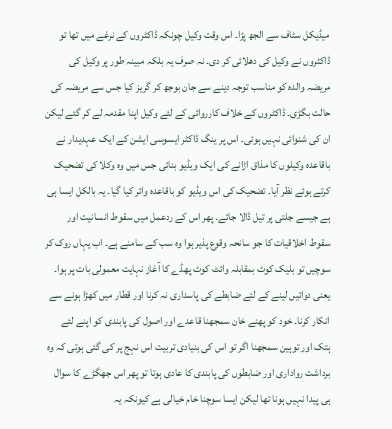میڈیکل سٹاف سے الجھ پڑا۔ اس وقت وکیل چونکہ ڈاکٹروں کے نرغے میں تھا تو ڈاکٹروں نے وکیل کی دھلائی کر دی۔ نہ صرف یہ بلکہ مبینہ طور پر وکیل کی مریضہ والدہ کو مناسب توجہ دینے سے جان بوجھ کر گریز کیا جس سے مریضہ کی حالت بگڑی۔ ڈاکٹروں کے خلاف کارروائی کے لئے وکیل اپنا مقدمہ لے کر گئے لیکن ان کی شنوائی نہیں ہوئی۔ اس پر ینگ ڈاکٹر ایسوسی ایشن کے ایک عہدیدار نے باقاعدہ وکیلوں کا مذاق اڑانے کی ایک ویڈیو بنائی جس میں وہ وکلا کی تضحیک کرتے ہوئے نظر آیا۔ تضحیک کی اس ویڈیو کو باقاعدہ وائر کیا گیا۔ یہ بالکل ایسا ہی ہے جیسے جلتی پر تیل ڈالا جائے۔ پھر اس کے ردعمل میں سقوط انسانیت اور سقوط اخلاقیات کا جو سانحہ وقوع پذیر ہوا وہ سب کے سامنے ہے۔ اب یہاں روک کر سوچیں تو بلیک کوٹ بمقابلہ وائٹ کوٹ پھڈے کا آغاز نہایت معمولی بات پر ہوا۔ یعنی دوائیں لینے کے لئے ضابطے کی پاسداری نہ کرنا اور قطار میں کھڑا ہونے سے انکار کرنا۔ خود کو پھنے خان سمجھنا قاعدے اور اصول کی پابندی کو اپنے لئے ہتک اور توہین سمجھنا اگر تو اس کی بنیادی تربیت اس نہج پر کی گئی ہوتی کہ وہ برداشت رواداری اور ضابطوں کی پابندی کا عادی ہوتا تو پھر اس جھگڑے کا سوال ہی پیدا نہیں ہونا تھا لیکن ایسا سوچنا خام خیالی ہے کیونکہ یہ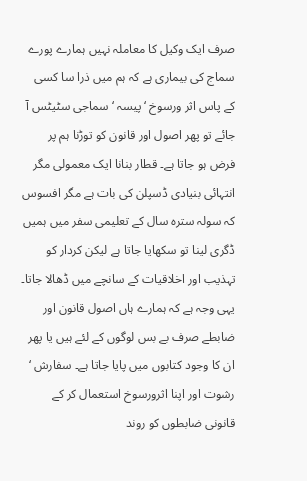صرف ایک وکیل کا معاملہ نہیں ہمارے پورے سماج کی بیماری ہے کہ ہم میں ذرا سا کسی کے پاس اثر ورسوخ ‘ پیسہ ‘ سماجی سٹیٹس آ جائے تو پھر اصول اور قانون کو توڑنا ہم پر فرض ہو جاتا ہے۔ قطار بنانا ایک معمولی مگر انتہائی بنیادی ڈسپلن کی بات ہے مگر افسوس کہ سولہ سترہ سال کے تعلیمی سفر میں ہمیں ڈگری لینا تو سکھایا جاتا ہے لیکن کردار کو تہذیب اور اخلاقیات کے سانچے میں ڈھالا جاتا۔ یہی وجہ ہے کہ ہمارے ہاں اصول قانون اور ضابطے صرف بے بس لوگوں کے لئے ہیں یا پھر ان کا وجود کتابوں میں پایا جاتا ہے۔ سفارش ‘ رشوت اور اپنا اثرورسوخ استعمال کر کے قانونی ضابطوں کو روند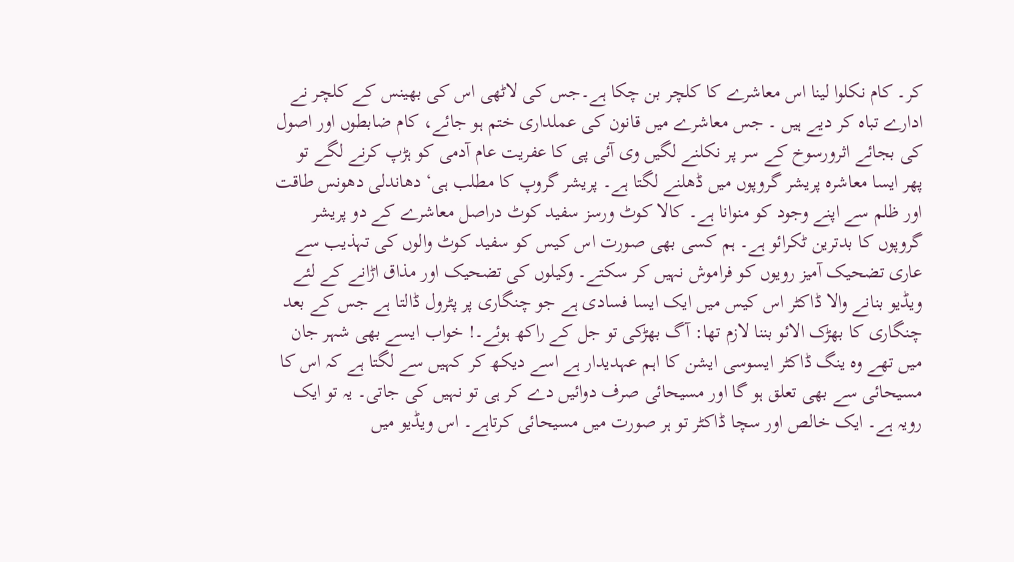کر۔ کام نکلوا لینا اس معاشرے کا کلچر بن چکا ہے۔جس کی لاٹھی اس کی بھینس کے کلچر نے ادارے تباہ کر دیے ہیں ۔ جس معاشرے میں قانون کی عملداری ختم ہو جائے، کام ضابطوں اور اصول کی بجائے اثرورسوخ کے سر پر نکلنے لگیں وی آئی پی کا عفریت عام آدمی کو ہڑپ کرنے لگے تو پھر ایسا معاشرہ پریشر گروپوں میں ڈھلنے لگتا ہے۔ پریشر گروپ کا مطلب ہی‘ دھاندلی دھونس طاقت اور ظلم سے اپنے وجود کو منوانا ہے۔ کالا کوٹ ورسز سفید کوٹ دراصل معاشرے کے دو پریشر گروپوں کا بدترین ٹکرائو ہے۔ ہم کسی بھی صورت اس کیس کو سفید کوٹ والوں کی تہذیب سے عاری تضحیک آمیز رویوں کو فراموش نہیں کر سکتے۔ وکیلوں کی تضحیک اور مذاق اڑانے کے لئے ویڈیو بنانے والا ڈاکٹر اس کیس میں ایک ایسا فسادی ہے جو چنگاری پر پٹرول ڈالتا ہے جس کے بعد چنگاری کا بھڑک الائو بننا لازم تھا: آگ بھڑکی تو جل کے راکھ ہوئے۔! خواب ایسے بھی شہر جان میں تھے وہ ینگ ڈاکٹر ایسوسی ایشن کا اہم عہدیدار ہے اسے دیکھ کر کہیں سے لگتا ہے کہ اس کا مسیحائی سے بھی تعلق ہو گا اور مسیحائی صرف دوائیں دے کر ہی تو نہیں کی جاتی۔ یہ تو ایک رویہ ہے۔ ایک خالص اور سچا ڈاکٹر تو ہر صورت میں مسیحائی کرتاہے۔ اس ویڈیو میں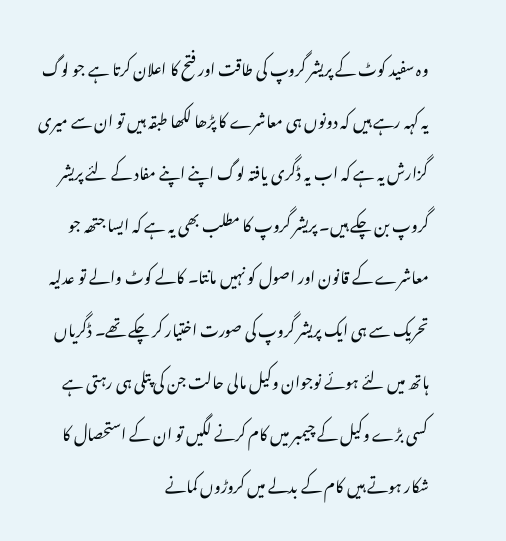وہ سفید کوٹ کے پریشر گروپ کی طاقت اور فتح کا اعلان کرتا ہے جو لوگ یہ کہہ رہے ہیں کہ دونوں ہی معاشرے کا پڑھا لکھا طبقہ ہیں تو ان سے میری گزارش یہ ہے کہ اب یہ ڈگری یافتہ لوگ اپنے اپنے مفاد کے لئے پریشر گروپ بن چکے ہیں۔ پریشر گروپ کا مطلب بھی یہ ہے کہ ایسا جتھہ جو معاشرے کے قانون اور اصول کو نہیں مانتا۔ کالے کوٹ والے تو عدلیہ تحریک سے ہی ایک پریشر گروپ کی صورت اختیار کر چکے تھے۔ ڈگریاں ہاتھ میں لئے ہوئے نوجوان وکیل مالی حالت جن کی پتلی ہی رہتی ہے کسی بڑے وکیل کے چیمبر میں کام کرنے لگیں تو ان کے استحصال کا شکار ہوتے ہیں کام کے بدلے میں کروڑوں کمانے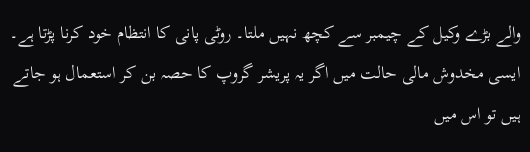والے بڑے وکیل کے چیمبر سے کچھ نہیں ملتا۔ روٹی پانی کا انتظام خود کرنا پڑتا ہے۔ ایسی مخدوش مالی حالت میں اگر یہ پریشر گروپ کا حصہ بن کر استعمال ہو جاتے ہیں تو اس میں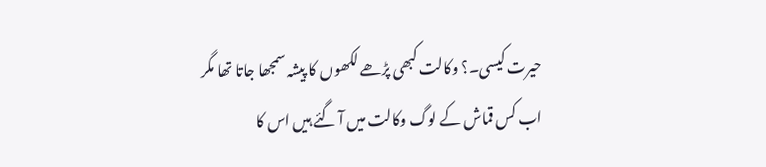حیرت کیسی۔؟ وکالت کبھی پڑھے لکھوں کا پیشہ سمجھا جاتا تھا مگر اب کس قماش کے لوگ وکالت میں آ گئے ہیں اس کا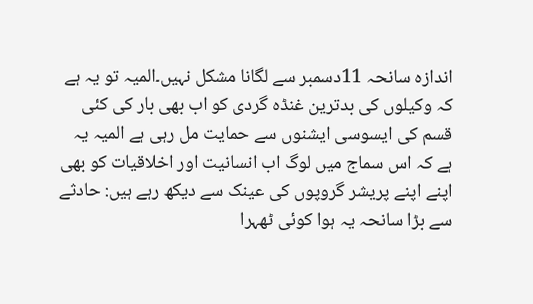اندازہ سانحہ 11دسمبر سے لگانا مشکل نہیں۔المیہ تو یہ ہے کہ وکیلوں کی بدترین غنڈہ گردی کو اب بھی بار کی کئی قسم کی ایسوسی ایشنوں سے حمایت مل رہی ہے المیہ یہ ہے کہ اس سماج میں لوگ اب انسانیت اور اخلاقیات کو بھی اپنے اپنے پریشر گروپوں کی عینک سے دیکھ رہے ہیں: حادثے سے بڑا سانحہ یہ ہوا کوئی ٹھہرا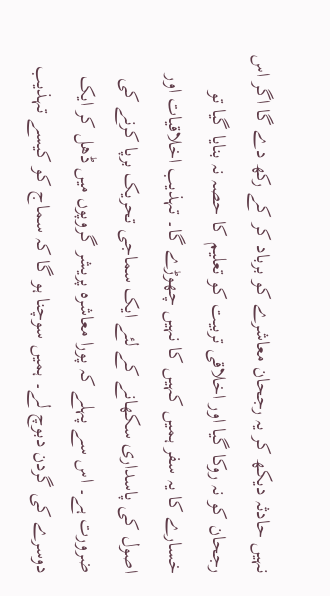نہیں حادثہ دیکھ کر یہ رجحان معاشرے کو برباد کر کے رکھ دے گا اگر اس رجحان کو نہ روکا گیا اور اخلاقی تربیت کو تعلیم کا حصہ نہ بنایا گیا تو خسارے کا یہ سفر ہمیں کہیں کا نہیں چھوڑے گا۔ تہذیب اخلاقیات اور اصول کی پاسداری سکھانے کے لئے ایک سماجی تحریک برپا کرنے کی ضرورت ہے۔ اس سے پہلے کہ پورا معاشرہ پریشر گروپوں میں ڈھل کر ایک دوسرے کی گردن دبوچ لے۔ ہمیں سوچنا ہو گا کہ سماج کو کیسے تہذیب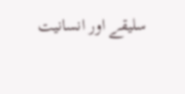سلیقے اور انسانیت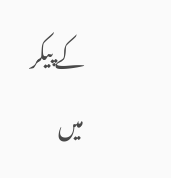کے پیکر میں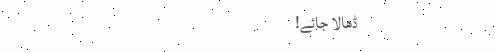ڈھالا جائے!